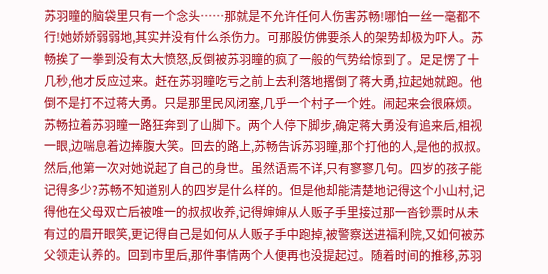苏羽瞳的脑袋里只有一个念头……那就是不允许任何人伤害苏畅!哪怕一丝一毫都不行!她娇娇弱弱地,其实并没有什么杀伤力。可那股仿佛要杀人的架势却极为吓人。苏畅挨了一拳到没有太大愤怒,反倒被苏羽瞳的疯了一般的气势给惊到了。足足愣了十几秒,他才反应过来。赶在苏羽瞳吃亏之前上去利落地撂倒了蒋大勇,拉起她就跑。他倒不是打不过蒋大勇。只是那里民风闭塞,几乎一个村子一个姓。闹起来会很麻烦。苏畅拉着苏羽瞳一路狂奔到了山脚下。两个人停下脚步,确定蒋大勇没有追来后,相视一眼,边喘息着边捧腹大笑。回去的路上,苏畅告诉苏羽瞳,那个打他的人,是他的叔叔。然后,他第一次对她说起了自己的身世。虽然语焉不详,只有寥寥几句。四岁的孩子能记得多少?苏畅不知道别人的四岁是什么样的。但是他却能清楚地记得这个小山村,记得他在父母双亡后被唯一的叔叔收养,记得婶婶从人贩子手里接过那一沓钞票时从未有过的眉开眼笑,更记得自己是如何从人贩子手中跑掉,被警察送进福利院,又如何被苏父领走认养的。回到市里后,那件事情两个人便再也没提起过。随着时间的推移,苏羽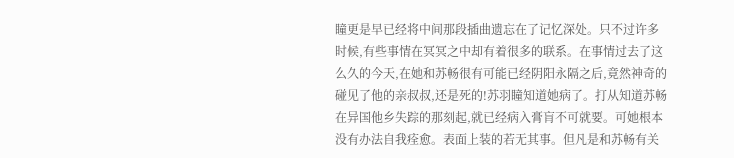瞳更是早已经将中间那段插曲遗忘在了记忆深处。只不过许多时候,有些事情在冥冥之中却有着很多的联系。在事情过去了这么久的今天,在她和苏畅很有可能已经阴阳永隔之后,竟然神奇的碰见了他的亲叔叔,还是死的!苏羽瞳知道她病了。打从知道苏畅在异国他乡失踪的那刻起,就已经病入膏肓不可就要。可她根本没有办法自我痊愈。表面上装的若无其事。但凡是和苏畅有关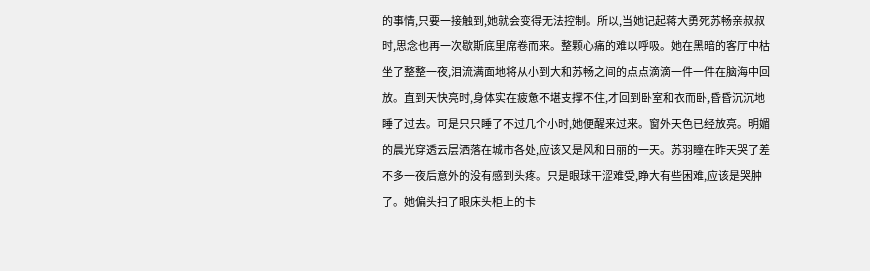的事情,只要一接触到,她就会变得无法控制。所以,当她记起蒋大勇死苏畅亲叔叔时,思念也再一次歇斯底里席卷而来。整颗心痛的难以呼吸。她在黑暗的客厅中枯坐了整整一夜,泪流满面地将从小到大和苏畅之间的点点滴滴一件一件在脑海中回放。直到天快亮时,身体实在疲惫不堪支撑不住,才回到卧室和衣而卧,昏昏沉沉地睡了过去。可是只只睡了不过几个小时,她便醒来过来。窗外天色已经放亮。明媚的晨光穿透云层洒落在城市各处,应该又是风和日丽的一天。苏羽瞳在昨天哭了差不多一夜后意外的没有感到头疼。只是眼球干涩难受,睁大有些困难,应该是哭肿了。她偏头扫了眼床头柜上的卡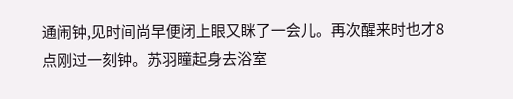通闹钟,见时间尚早便闭上眼又眯了一会儿。再次醒来时也才8点刚过一刻钟。苏羽瞳起身去浴室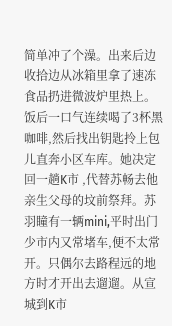简单冲了个澡。出来后边收拾边从冰箱里拿了速冻食品扔进微波炉里热上。饭后一口气连续喝了3杯黑咖啡,然后找出钥匙拎上包儿直奔小区车库。她决定回一趟K市 ,代替苏畅去他亲生父母的坟前祭拜。苏羽瞳有一辆mini,平时出门少市内又常堵车,便不太常开。只偶尔去路程远的地方时才开出去遛遛。从宣城到K市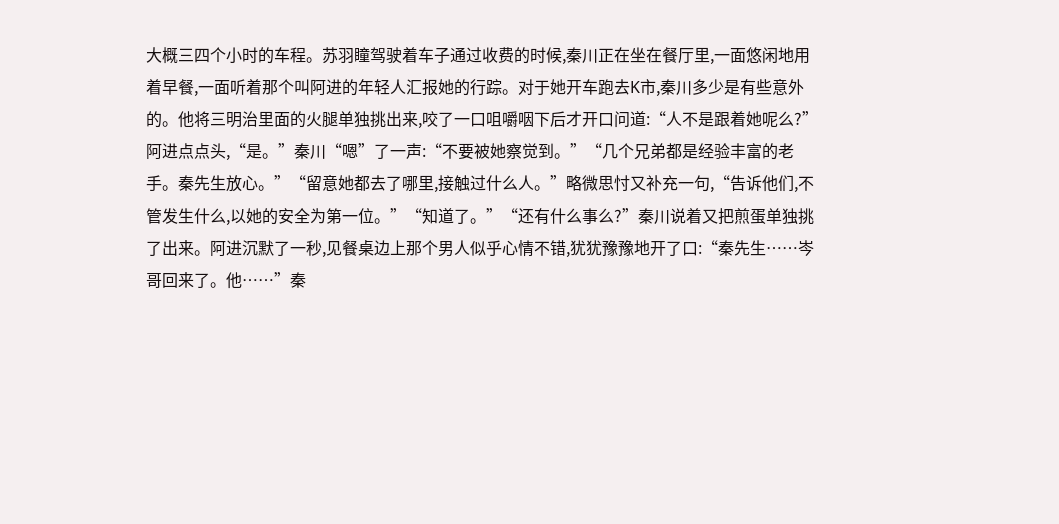大概三四个小时的车程。苏羽瞳驾驶着车子通过收费的时候,秦川正在坐在餐厅里,一面悠闲地用着早餐,一面听着那个叫阿进的年轻人汇报她的行踪。对于她开车跑去K市,秦川多少是有些意外的。他将三明治里面的火腿单独挑出来,咬了一口咀嚼咽下后才开口问道:“人不是跟着她呢么?”阿进点点头,“是。”秦川“嗯”了一声:“不要被她察觉到。”“几个兄弟都是经验丰富的老手。秦先生放心。”“留意她都去了哪里,接触过什么人。”略微思忖又补充一句,“告诉他们,不管发生什么,以她的安全为第一位。”“知道了。”“还有什么事么?”秦川说着又把煎蛋单独挑了出来。阿进沉默了一秒,见餐桌边上那个男人似乎心情不错,犹犹豫豫地开了口:“秦先生……岑哥回来了。他……”秦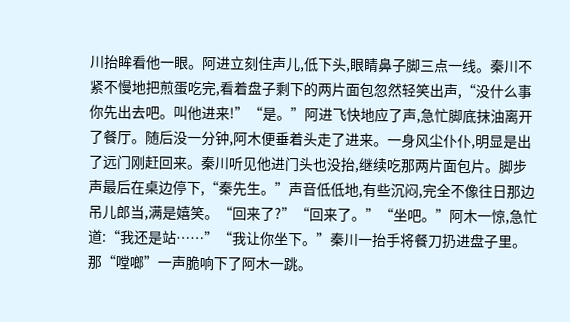川抬眸看他一眼。阿进立刻住声儿,低下头,眼睛鼻子脚三点一线。秦川不紧不慢地把煎蛋吃完,看着盘子剩下的两片面包忽然轻笑出声,“没什么事你先出去吧。叫他进来!”“是。”阿进飞快地应了声,急忙脚底抹油离开了餐厅。随后没一分钟,阿木便垂着头走了进来。一身风尘仆仆,明显是出了远门刚赶回来。秦川听见他进门头也没抬,继续吃那两片面包片。脚步声最后在桌边停下,“秦先生。”声音低低地,有些沉闷,完全不像往日那边吊儿郎当,满是嬉笑。“回来了?”“回来了。”“坐吧。”阿木一惊,急忙道:“我还是站……”“我让你坐下。”秦川一抬手将餐刀扔进盘子里。那“嘡啷”一声脆响下了阿木一跳。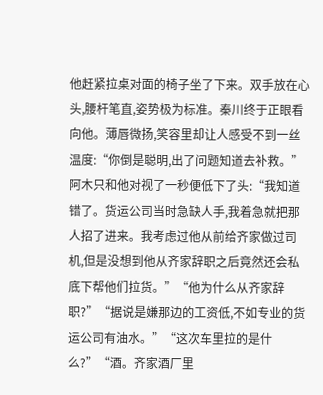他赶紧拉桌对面的椅子坐了下来。双手放在心头,腰杆笔直,姿势极为标准。秦川终于正眼看向他。薄唇微扬,笑容里却让人感受不到一丝温度:“你倒是聪明,出了问题知道去补救。”阿木只和他对视了一秒便低下了头:“我知道错了。货运公司当时急缺人手,我着急就把那人招了进来。我考虑过他从前给齐家做过司机,但是没想到他从齐家辞职之后竟然还会私底下帮他们拉货。”“他为什么从齐家辞职?”“据说是嫌那边的工资低,不如专业的货运公司有油水。”“这次车里拉的是什么?”“酒。齐家酒厂里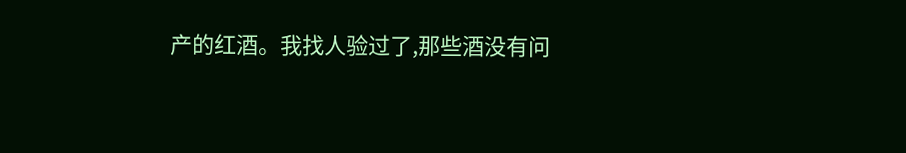产的红酒。我找人验过了,那些酒没有问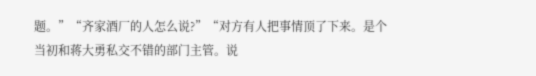题。”“齐家酒厂的人怎么说?”“对方有人把事情顶了下来。是个当初和蒋大勇私交不错的部门主管。说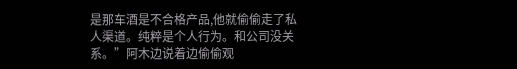是那车酒是不合格产品,他就偷偷走了私人渠道。纯粹是个人行为。和公司没关系。”阿木边说着边偷偷观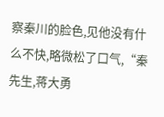察秦川的脸色,见他没有什么不快,略微松了口气,“秦先生,蒋大勇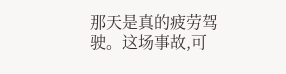那天是真的疲劳驾驶。这场事故,可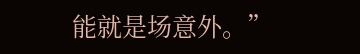能就是场意外。”